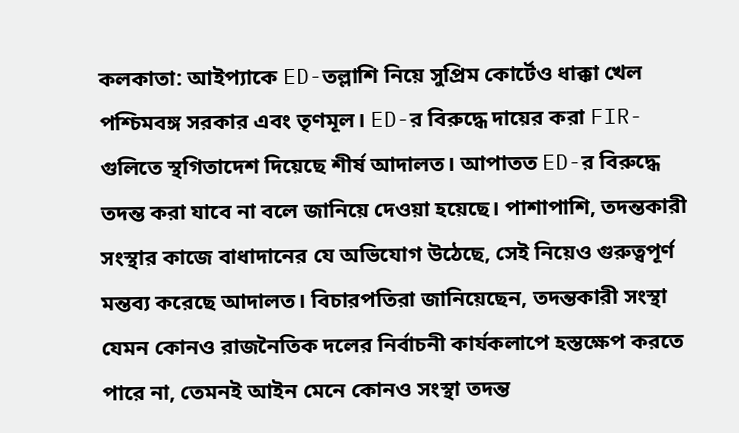কলকাতা: আইপ্যাকে ED-তল্লাশি নিয়ে সুপ্রিম কোর্টেও ধাক্কা খেল পশ্চিমবঙ্গ সরকার এবং তৃণমূল। ED-র বিরুদ্ধে দায়ের করা FIR-গুলিতে স্থগিতাদেশ দিয়েছে শীর্ষ আদালত। আপাতত ED-র বিরুদ্ধে তদন্ত করা যাবে না বলে জানিয়ে দেওয়া হয়েছে। পাশাপাশি, তদন্তকারী সংস্থার কাজে বাধাদানের যে অভিযোগ উঠেছে, সেই নিয়েও গুরুত্বপূর্ণ মন্তব্য করেছে আদালত। বিচারপতিরা জানিয়েছেন, তদন্তকারী সংস্থা যেমন কোনও রাজনৈতিক দলের নির্বাচনী কার্যকলাপে হস্তক্ষেপ করতে পারে না, তেমনই আইন মেনে কোনও সংস্থা তদন্ত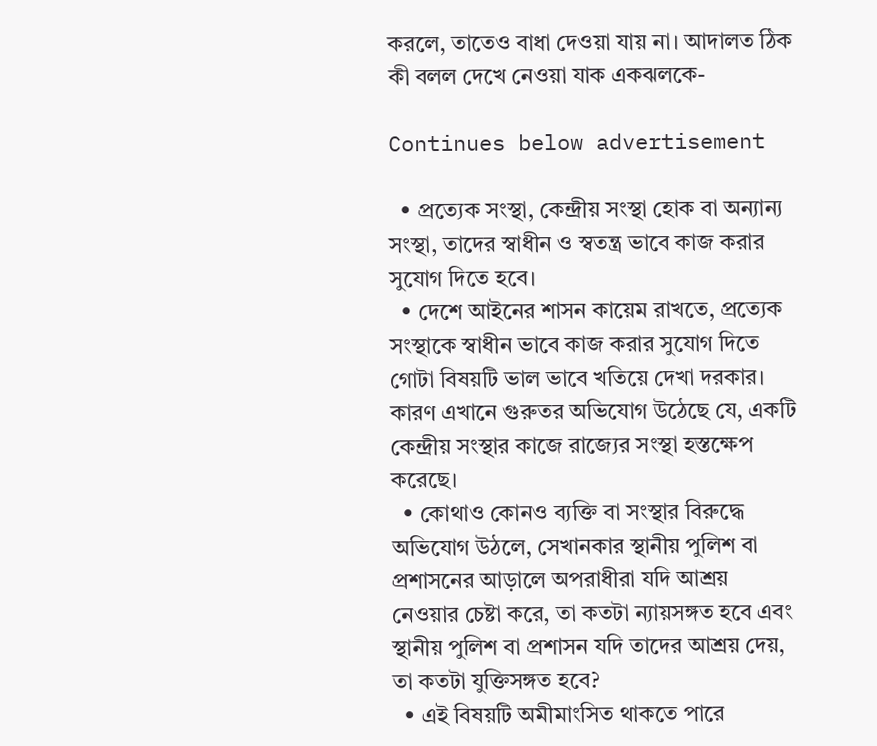করলে, তাতেও বাধা দেওয়া যায় না। আদালত ঠিক কী বলল দেখে নেওয়া যাক একঝলকে-

Continues below advertisement

  • প্রত্যেক সংস্থা, কেন্দ্রীয় সংস্থা হোক বা অন্যান্য সংস্থা, তাদের স্বাধীন ও স্বতন্ত্র ভাবে কাজ করার সুযোগ দিতে হবে।
  • দেশে আইনের শাসন কায়েম রাখতে, প্রত্যেক সংস্থাকে স্বাধীন ভাবে কাজ করার সুযোগ দিতে গোটা বিষয়টি ভাল ভাবে খতিয়ে দেখা দরকার। কারণ এখানে গুরুতর অভিযোগ উঠেছে যে, একটি কেন্দ্রীয় সংস্থার কাজে রাজ্যের সংস্থা হস্তক্ষেপ করেছে।
  • কোথাও কোনও ব্যক্তি বা সংস্থার বিরুদ্ধে অভিযোগ উঠলে, সেখানকার স্থানীয় পুলিশ বা প্রশাসনের আড়ালে অপরাধীরা যদি আশ্রয় নেওয়ার চেষ্টা করে, তা কতটা ন্যায়সঙ্গত হবে এবং স্থানীয় পুলিশ বা প্রশাসন যদি তাদের আশ্রয় দেয়, তা কতটা যুক্তিসঙ্গত হবে?
  • এই বিষয়টি অমীমাংসিত থাকতে পারে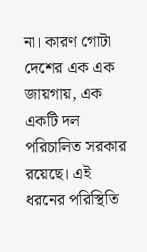না। কারণ গোটা দেশের এক এক জায়গায়, এক একটি দল পরিচালিত সরকার রয়েছে। এই ধরনের পরিস্থিতি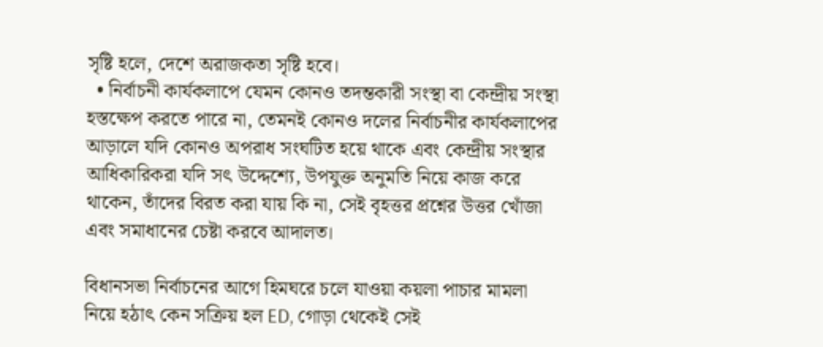সৃষ্টি হলে, দেশে অরাজকতা সৃষ্টি হবে।
  • নির্বাচনী কার্যকলাপে যেমন কোনও তদন্তকারী সংস্থা বা কেন্দ্রীয় সংস্থা হস্তক্ষেপ করতে পারে না, তেমনই কোনও দলের নির্বাচনীর কার্যকলাপের আড়ালে যদি কোনও অপরাধ সংঘটিত হয়ে থাকে এবং কেন্দ্রীয় সংস্থার আধিকারিকরা যদি সৎ উদ্দেশ্যে, উপযুক্ত অনুমতি নিয়ে কাজ করে থাকেন, তাঁদের বিরত করা যায় কি না, সেই বৃহত্তর প্রশ্নের উত্তর খোঁজা এবং সমাধানের চেষ্টা করবে আদালত।

বিধানসভা নির্বাচনের আগে হিমঘরে চলে যাওয়া কয়লা পাচার মামলা নিয়ে হঠাৎ কেন সক্রিয় হল ED, গোড়া থেকেই সেই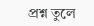প্রশ্ন তুলে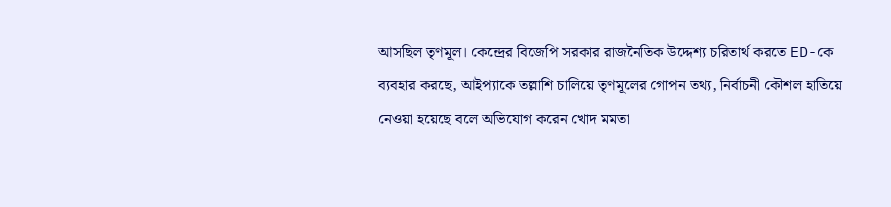আসছিল তৃণমূল। কেন্দ্রের বিজেপি সরকার রাজনৈতিক উদ্দেশ্য চরিতার্থ করতে ED-কে ব্যবহার করছে, আইপ্যাকে তল্লাশি চালিয়ে তৃণমূলের গোপন তথ্য, নির্বাচনী কৌশল হাতিয়ে নেওয়া হয়েছে বলে অভিযোগ করেন খোদ মমতা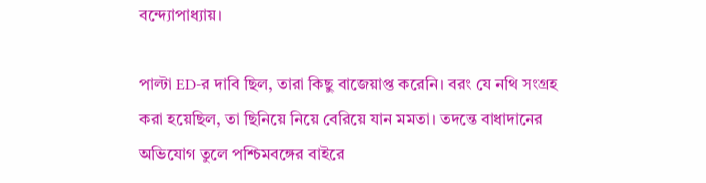বন্দ্যোপাধ্যায়।

পাল্টা ED-র দাবি ছিল, তারা কিছু বাজেয়াপ্ত করেনি। বরং যে নথি সংগ্রহ করা হয়েছিল, তা ছিনিয়ে নিয়ে বেরিয়ে যান মমতা। তদন্তে বাধাদানের অভিযোগ তুলে পশ্চিমবঙ্গের বাইরে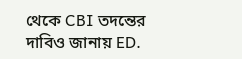থেকে CBI তদন্তের দাবিও জানায় ED.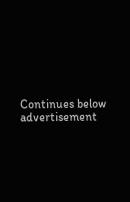Continues below advertisement